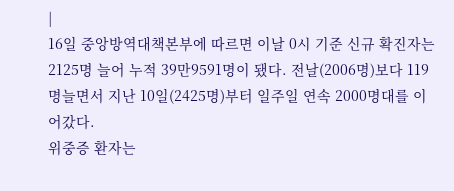|
16일 중앙방역대책본부에 따르면 이날 0시 기준 신규 확진자는 2125명 늘어 누적 39만9591명이 됐다. 전날(2006명)보다 119명늘면서 지난 10일(2425명)부터 일주일 연속 2000명대를 이어갔다.
위중증 환자는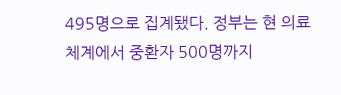495명으로 집계됐다. 정부는 현 의료체계에서 중환자 500명까지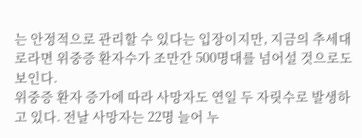는 안정적으로 관리할 수 있다는 입장이지만, 지금의 추세대로라면 위중증 환자수가 조만간 500명대를 넘어설 것으로도 보인다.
위중증 환자 증가에 따라 사망자도 연일 두 자릿수로 발생하고 있다. 전날 사망자는 22명 늘어 누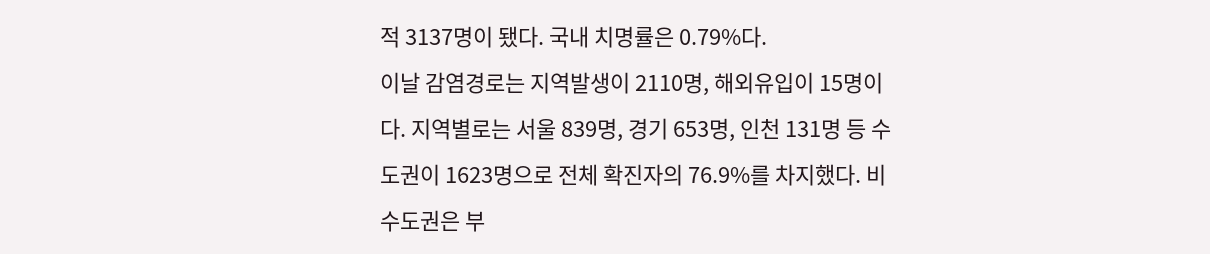적 3137명이 됐다. 국내 치명률은 0.79%다.
이날 감염경로는 지역발생이 2110명, 해외유입이 15명이다. 지역별로는 서울 839명, 경기 653명, 인천 131명 등 수도권이 1623명으로 전체 확진자의 76.9%를 차지했다. 비수도권은 부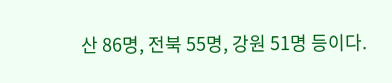산 86명, 전북 55명, 강원 51명 등이다.